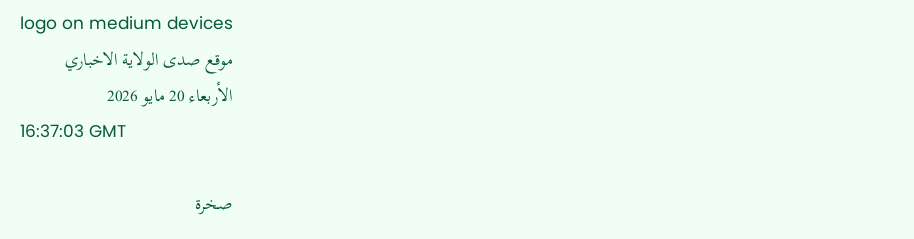logo on medium devices
موقع صدى الولاية الاخباري
الأربعاء 20 مايو 2026
16:37:03 GMT

صخرة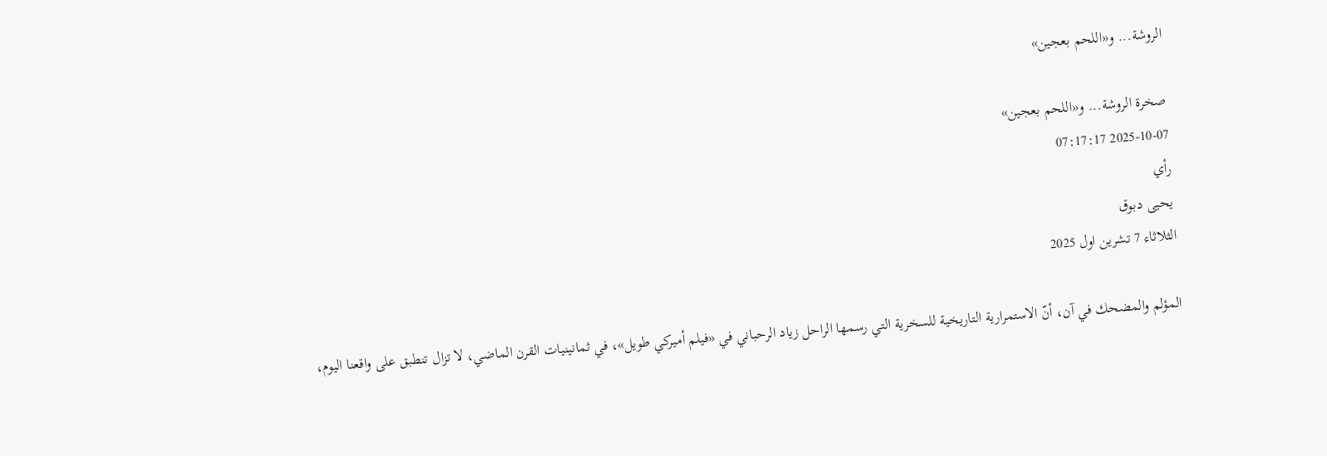الروشة... و«اللحم بعجين»

صخرة الروشة... و«اللحم بعجين»
2025-10-07 07:17:17
رأي
يحيى دبوق
الثلاثاء 7 تشرين اول 2025

المؤلم والمضحك في آن، أنّ الاستمرارية التاريخية للسخرية التي رسمها الراحل زياد الرحباني في «فيلم أميركي طويل»، في ثمانينيات القرن الماضي، لا تزال تنطبق على واقعنا اليوم،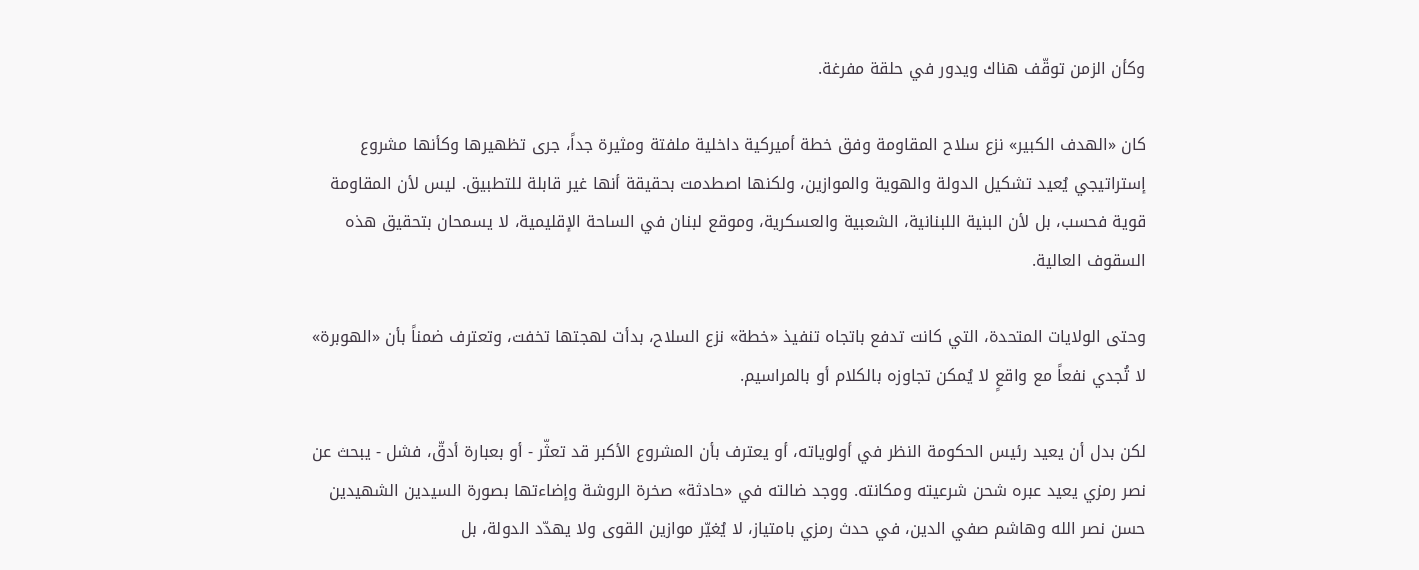وكأن الزمن توقّف هناك ويدور في حلقة مفرغة.

كان «الهدف الكبير» نزع سلاح المقاومة وفق خطة أميركية داخلية ملفتة ومثيرة جداً، جرى تظهيرها وكأنها مشروع إستراتيجي يُعيد تشكيل الدولة والهوية والموازين، ولكنها اصطدمت بحقيقة أنها غير قابلة للتطبيق. ليس لأن المقاومة قوية فحسب، بل لأن البنية اللبنانية، الشعبية والعسكرية، وموقع لبنان في الساحة الإقليمية، لا يسمحان بتحقيق هذه السقوف العالية.

وحتى الولايات المتحدة، التي كانت تدفع باتجاه تنفيذ «خطة» نزع السلاح، بدأت لهجتها تخفت، وتعترف ضمناً بأن «الهوبرة» لا تُجدي نفعاً مع واقعٍ لا يُمكن تجاوزه بالكلام أو بالمراسيم.

لكن بدل أن يعيد رئيس الحكومة النظر في أولوياته، أو يعترف بأن المشروع الأكبر قد تعثّر - أو بعبارة أدقّ، فشل - يبحث عن نصر رمزي يعيد عبره شحن شرعيته ومكانته. ووجد ضالته في «حادثة» صخرة الروشة وإضاءتها بصورة السيدين الشهيدين حسن نصر الله وهاشم صفي الدين، في حدث رمزي بامتياز، لا يُغيّر موازين القوى ولا يهدّد الدولة، بل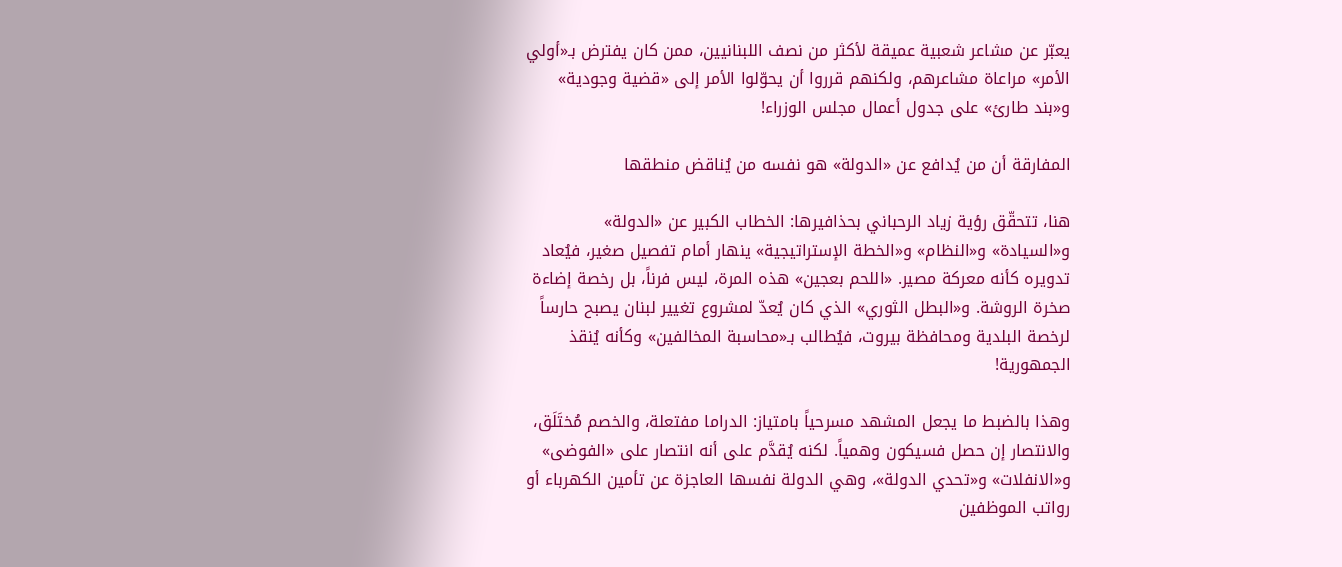يعبّر عن مشاعر شعبية عميقة لأكثر من نصف اللبنانيين، ممن كان يفترض بـ«أولي الأمر» مراعاة مشاعرهم، ولكنهم قرروا أن يحوّلوا الأمر إلى «قضية وجودية» و«بند طارئ» على جدول أعمال مجلس الوزراء!

المفارقة أن من يُدافع عن «الدولة» هو نفسه من يُناقض منطقها

هنا، تتحقّق رؤية زياد الرحباني بحذافيرها: الخطاب الكبير عن «الدولة» و«السيادة» و«النظام» و«الخطة الإستراتيجية» ينهار أمام تفصيل صغير، فيُعاد تدويره كأنه معركة مصير. «اللحم بعجين» هذه المرة، ليس فرناً، بل رخصة إضاءة صخرة الروشة. و«البطل الثوري» الذي كان يُعدّ لمشروع تغيير لبنان يصبح حارساً لرخصة البلدية ومحافظة بيروت، فيُطالب بـ«محاسبة المخالفين» وكأنه يُنقذ الجمهورية!

وهذا بالضبط ما يجعل المشهد مسرحياً بامتياز: الدراما مفتعلة، والخصم مُختَلَق، والانتصار إن حصل فسيكون وهمياً. لكنه يُقدَّم على أنه انتصار على «الفوضى» و«الانفلات» و«تحدي الدولة»، وهي الدولة نفسها العاجزة عن تأمين الكهرباء أو رواتب الموظفين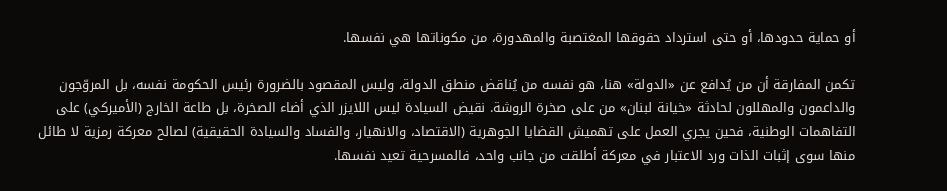أو حماية حدودها، أو حتى استرداد حقوقها المغتصبة والمهدورة، من مكوناتها هي نفسها.

تكمن المفارقة أن من يُدافع عن «الدولة» هنا، هو نفسه من يُناقض منطق الدولة، وليس المقصود بالضرورة رئيس الحكومة نفسه، بل المروّجون والداعمون والمهللون لحادثة «خيانة لبنان» من على صخرة الروشة. نقيض السيادة ليس اللايزر الذي أضاء الصخرة، بل طاعة الخارج (الأميركي) على التفاهمات الوطنية، فحين يجري العمل على تهميش القضايا الجوهرية (الاقتصاد، والانهيار، والفساد والسيادة الحقيقية) لصالح معركة رمزية لا طائل منها سوى إثبات الذات ورد الاعتبار في معركة أطلقت من جانب واحد، فالمسرحية تعيد نفسها.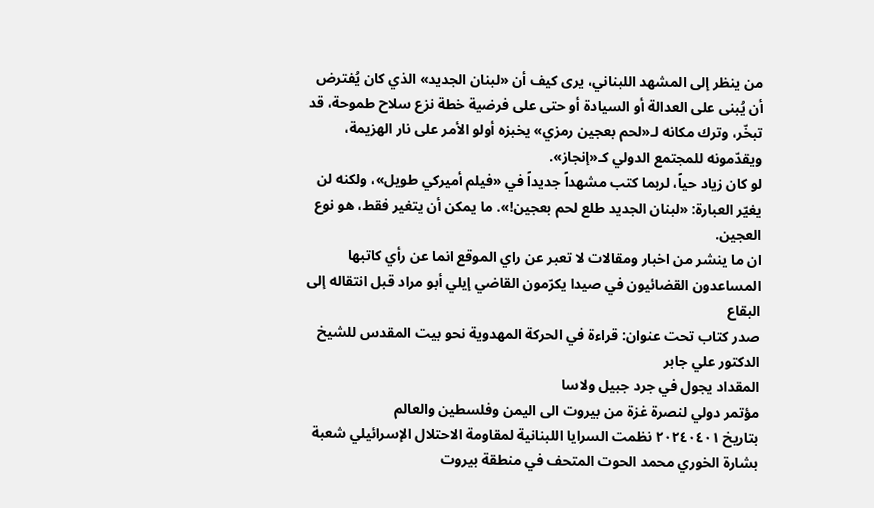من ينظر إلى المشهد اللبناني، يرى كيف أن «لبنان الجديد» الذي كان يُفترض أن يُبنى على العدالة أو السيادة أو حتى على فرضية خطة نزع سلاح طموحة، قد تبخّر، وترك مكانه لـ«لحم بعجين رمزي» يخبزه أولو الأمر على نار الهزيمة، ويقدّمونه للمجتمع الدولي كـ«إنجاز».
لو كان زياد حياً، لربما كتب مشهداً جديداً في «فيلم أميركي طويل»، ولكنه لن يغيّر العبارة: «لبنان الجديد طلع لحم بعجين!». ما يمكن أن يتغير فقط، هو نوع العجين.
ان ما ينشر من اخبار ومقالات لا تعبر عن راي الموقع انما عن رأي كاتبها
المساعدون القضائيون في صيدا يكرّمون القاضي إيلي أبو مراد قبل انتقاله إلى البقاع
صدر كتاب تحت عنوان: قراءة في الحركة المهدوية نحو بيت المقدس للشيخ الدكتور علي جابر
المقداد يجول في جرد جبيل ولاسا
مؤتمر دولي لنصرة غزة من بيروت الى اليمن وفلسطين والعالم
بتاريخ ٢٠٢٤٠٤٠١ نظمت السرايا اللبنانية لمقاومة الاحتلال الإسرائيلي شعبة بشارة الخوري محمد الحوت المتحف في منطقة بيروت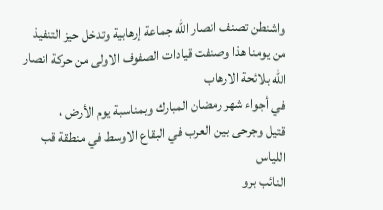واشنطن تصنف انصار الله جماعة إرهابية وتدخل حيز التنفيذ من يومنا هذا وصنفت قيادات الصفوف الاولى من حركة انصار الله بلائحة الارهاب
في أجواء شهر رمضان المبارك وبمناسبة يوم الأرض ،
قتيل وجرحى بين العرب في البقاع الاوسط في منطقة قب اللياس
النائب برو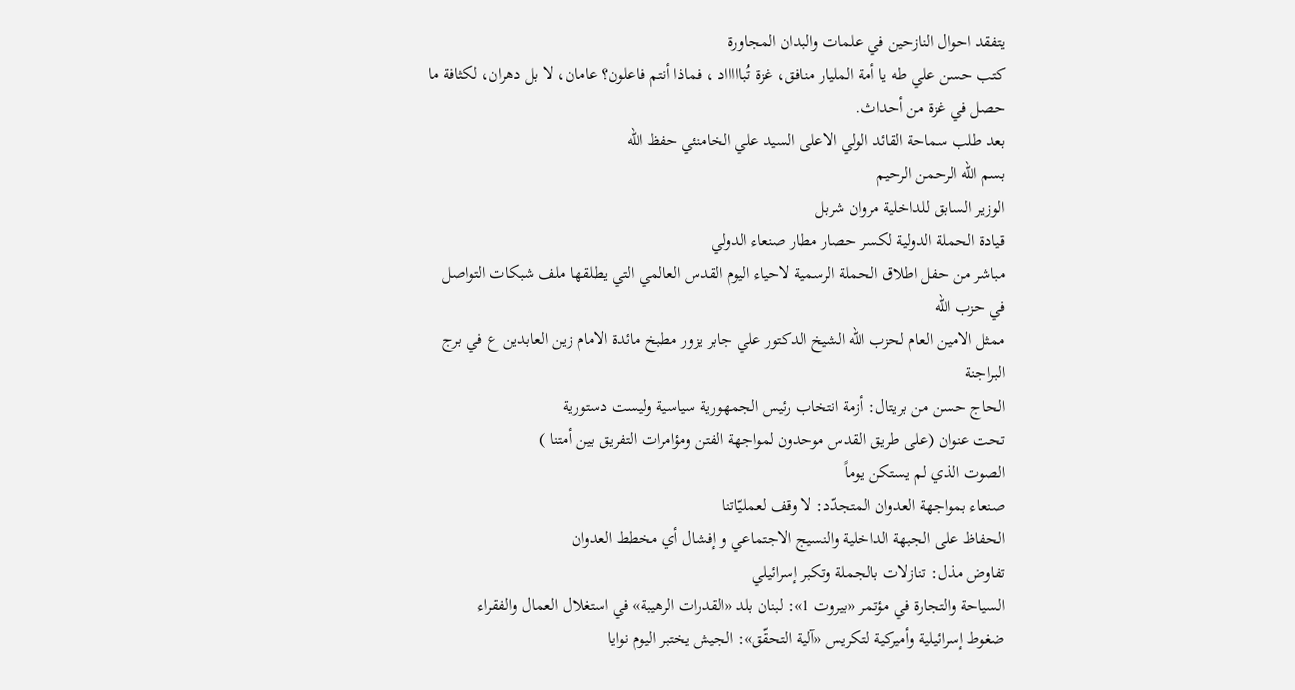يتفقد احوال النازحين في علمات والبدان المجاورة
كتب حسن علي طه يا أمة المليار منافق، غزة تُباااااد ، فماذا أنتم فاعلون؟ عامان، لا بل دهران، لكثافة ما حصل في غزة من أحداث.
بعد طلب سماحة القائد الولي الاعلى السيد علي الخامنئي حفظ الله
بسم الله الرحمن الرحيم
الوزير السابق للداخلية مروان شربل
قيادة الحملة الدولية لكسر حصار مطار صنعاء الدولي
مباشر من حفل اطلاق الحملة الرسمية لاحياء اليوم القدس العالمي التي يطلقها ملف شبكات التواصل في حزب الله
ممثل الامين العام لحزب الله الشيخ الدكتور علي جابر يزور مطبخ مائدة الامام زين العابدين ع في برج البراجنة
الحاج حسن من بريتال: أزمة انتخاب رئيس الجمهورية سياسية وليست دستورية
تحت عنوان (على طريق القدس موحدون لمواجهة الفتن ومؤامرات التفريق بين أمتنا )
الصوت الذي لم يستكن يوماً
صنعاء بمواجهة العدوان المتجدّد: لا وقف لعمليّاتنا
الحفاظ على الجبهة الداخلية والنسيج الاجتماعي و إفشال أي مخطط العدوان
تفاوض مذل: تنازلات بالجملة وتكبر إسرائيلي
السياحة والتجارة في مؤتمر «بيروت 1»: لبنان بلد «القدرات الرهيبة» في استغلال العمال والفقراء
ضغوط إسرائيلية وأميركية لتكريس «آلية التحقّق»: الجيش يختبر اليوم نوايا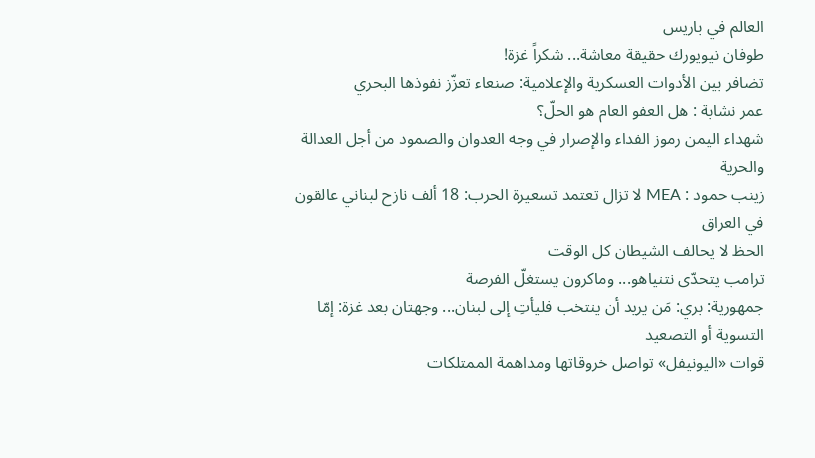العالم في باريس
طوفان نيويورك حقيقة معاشة... شكراً غزة!
تضافر بين الأدوات العسكرية والإعلامية: صنعاء تعزّز نفوذها البحري
عمر نشابة : هل العفو العام هو الحلّ؟
شهداء اليمن رموز الفداء والإصرار في وجه العدوان والصمود من أجل العدالة والحرية
زينب حمود : MEA لا تزال تعتمد تسعيرة الحرب: 18 ألف نازح لبناني عالقون في العراق
الحظ لا يحالف الشيطان كل الوقت
ترامب يتحدّى نتنياهو... وماكرون يستغلّ الفرصة
جمهورية: بري: مَن يريد أن ينتخب فليأتِ إلى لبنان... وجهتان بعد غزة: إمّا التسوية أو التصعيد
قوات «اليونيفل» تواصل خروقاتها ومداهمة الممتلكات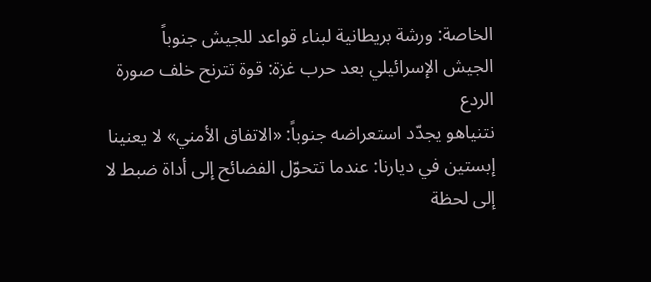الخاصة: ورشة بريطانية لبناء قواعد للجيش جنوباً
الجيش الإسرائيلي بعد حرب غزة: قوة تترنح خلف صورة الردع
نتنياهو يجدّد استعراضه جنوباً: «الاتفاق الأمني» لا يعنينا
إبستين في ديارنا: عندما تتحوّل الفضائح إلى أداة ضبط لا إلى لحظة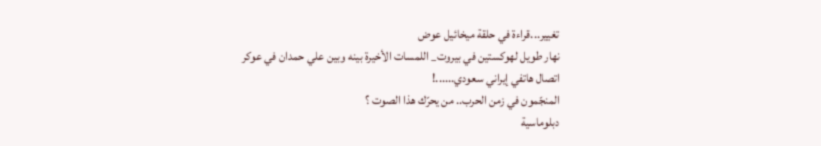تغيير...قراءة في حلقة ميخائيل عوض
نهار طويل لهوكستين في بيروت_ اللمسات الأخيرة بينه وبين علي حمدان في عوكر
اتصال هاتفي إيراني سعودي......!
المنجّمون في زمن الحرب.. من يحرّك هذا الصوت ؟
دبلوماسية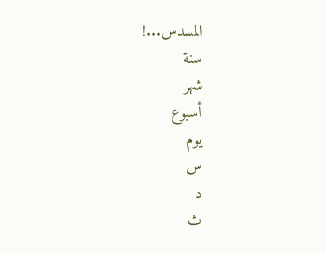المسدس...!
سنة
شهر
أسبوع
يوم
س
د
ث